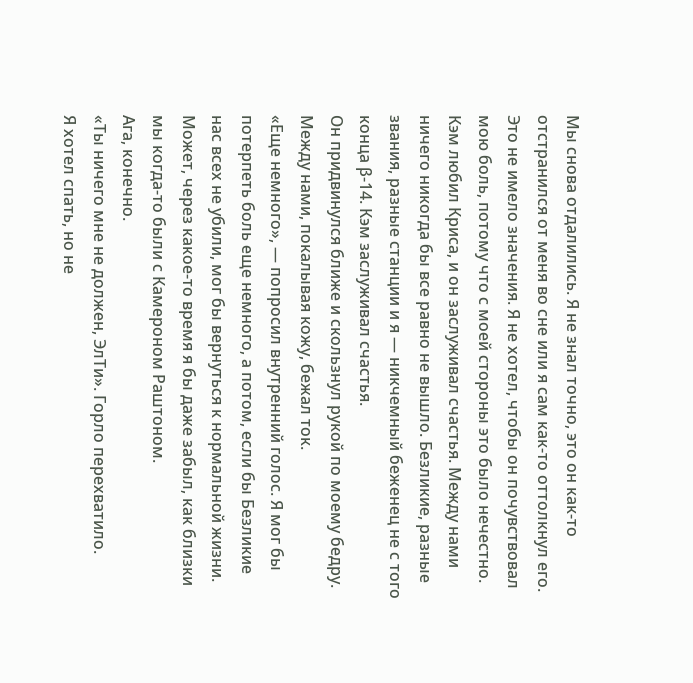Мы снова отдалились. Я не знал точно, это он как-то отстранился от меня во сне или я сам как-то оттолкнул его. Это не имело значения. Я не хотел, чтобы он почувствовал мою боль, потому что с моей стороны это было нечестно. Кэм любил Криса, и он заслуживал счастья. Между нами ничего никогда бы все равно не вышло. Безликие, разные звания, разные станции и я — никчемный беженец не с того конца β-14. Кэм заслуживал счастья.
Он придвинулся ближе и скользнул рукой по моему бедру.
Между нами, покалывая кожу, бежал ток.
«Еще немного», — попросил внутренний голос. Я мог бы потерпеть боль еще немного, а потом, если бы Безликие нас всех не убили, мог бы вернуться к нормальной жизни. Может, через какое-то время я бы даже забыл, как близки мы когда-то были с Камероном Раштоном.
Ага, конечно.
«Ты ничего мне не должен, ЭлТи». Горло перехватило.
Я хотел спать, но не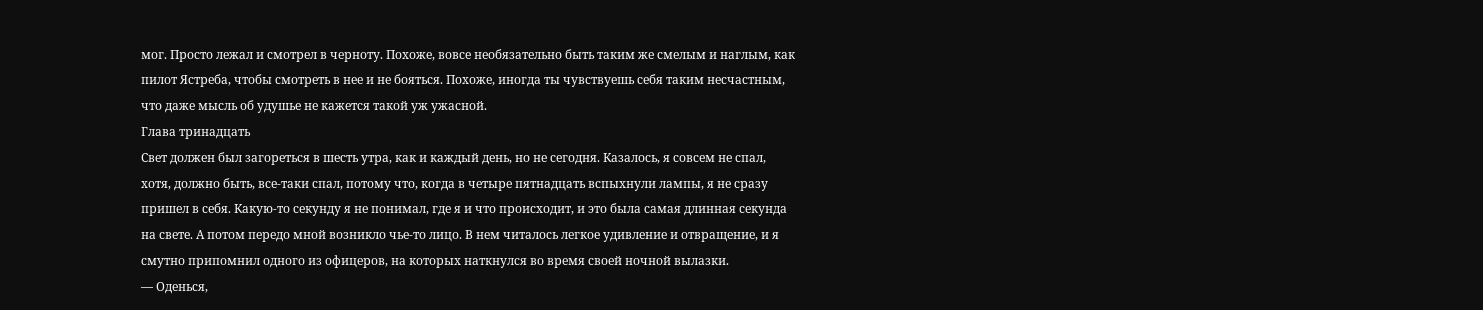мог. Просто лежал и смотрел в черноту. Похоже, вовсе необязательно быть таким же смелым и наглым, как пилот Ястреба, чтобы смотреть в нее и не бояться. Похоже, иногда ты чувствуешь себя таким несчастным, что даже мысль об удушье не кажется такой уж ужасной.
Глава тринадцать
Свет должен был загореться в шесть утра, как и каждый день, но не сегодня. Казалось, я совсем не спал, хотя, должно быть, все-таки спал, потому что, когда в четыре пятнадцать вспыхнули лампы, я не сразу пришел в себя. Какую-то секунду я не понимал, где я и что происходит, и это была самая длинная секунда на свете. А потом передо мной возникло чье-то лицо. В нем читалось легкое удивление и отвращение, и я смутно припомнил одного из офицеров, на которых наткнулся во время своей ночной вылазки.
— Оденься,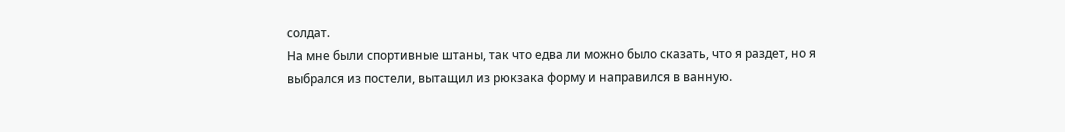солдат.
На мне были спортивные штаны, так что едва ли можно было сказать, что я раздет, но я выбрался из постели, вытащил из рюкзака форму и направился в ванную.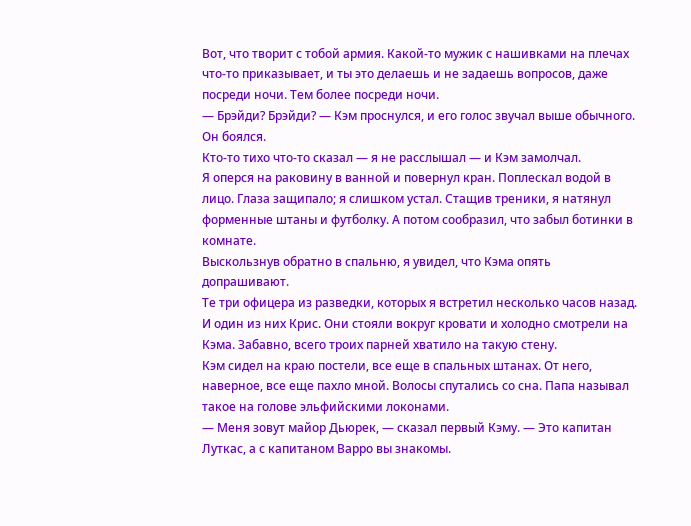Вот, что творит с тобой армия. Какой-то мужик с нашивками на плечах что-то приказывает, и ты это делаешь и не задаешь вопросов, даже посреди ночи. Тем более посреди ночи.
— Брэйди? Брэйди? — Кэм проснулся, и его голос звучал выше обычного. Он боялся.
Кто-то тихо что-то сказал — я не расслышал — и Кэм замолчал.
Я оперся на раковину в ванной и повернул кран. Поплескал водой в лицо. Глаза защипало; я слишком устал. Стащив треники, я натянул форменные штаны и футболку. А потом сообразил, что забыл ботинки в комнате.
Выскользнув обратно в спальню, я увидел, что Кэма опять допрашивают.
Те три офицера из разведки, которых я встретил несколько часов назад. И один из них Крис. Они стояли вокруг кровати и холодно смотрели на Кэма. Забавно, всего троих парней хватило на такую стену.
Кэм сидел на краю постели, все еще в спальных штанах. От него, наверное, все еще пахло мной. Волосы спутались со сна. Папа называл такое на голове эльфийскими локонами.
— Меня зовут майор Дьюрек, — сказал первый Кэму. — Это капитан Луткас, а с капитаном Варро вы знакомы.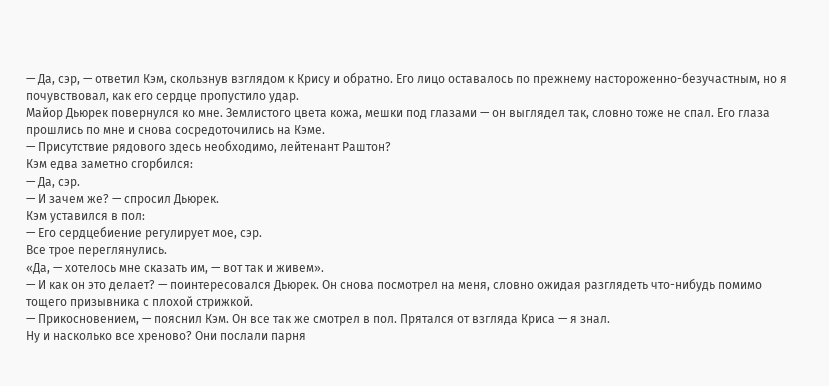— Да, сэр, — ответил Кэм, скользнув взглядом к Крису и обратно. Его лицо оставалось по прежнему настороженно-безучастным, но я почувствовал, как его сердце пропустило удар.
Майор Дьюрек повернулся ко мне. Землистого цвета кожа, мешки под глазами — он выглядел так, словно тоже не спал. Его глаза прошлись по мне и снова сосредоточились на Кэме.
— Присутствие рядового здесь необходимо, лейтенант Раштон?
Кэм едва заметно сгорбился:
— Да, сэр.
— И зачем же? — спросил Дьюрек.
Кэм уставился в пол:
— Его сердцебиение регулирует мое, сэр.
Все трое переглянулись.
«Да, — хотелось мне сказать им, — вот так и живем».
— И как он это делает? — поинтересовался Дьюрек. Он снова посмотрел на меня, словно ожидая разглядеть что-нибудь помимо тощего призывника с плохой стрижкой.
— Прикосновением, — пояснил Кэм. Он все так же смотрел в пол. Прятался от взгляда Криса — я знал.
Ну и насколько все хреново? Они послали парня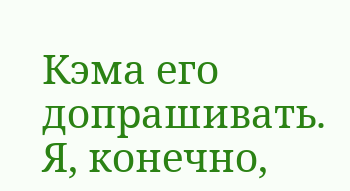Кэма его допрашивать. Я, конечно,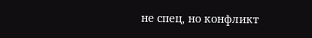не спец, но конфликт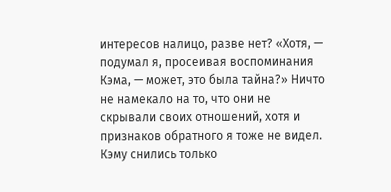интересов налицо, разве нет? «Хотя, — подумал я, просеивая воспоминания Кэма, — может, это была тайна?» Ничто не намекало на то, что они не скрывали своих отношений, хотя и признаков обратного я тоже не видел. Кэму снились только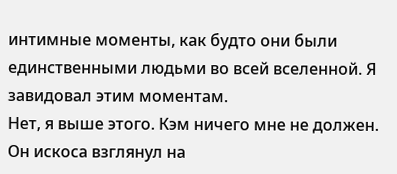интимные моменты, как будто они были единственными людьми во всей вселенной. Я завидовал этим моментам.
Нет, я выше этого. Кэм ничего мне не должен.
Он искоса взглянул на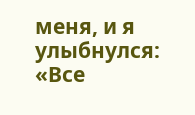меня, и я улыбнулся:
«Все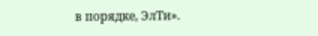в порядке, ЭлТи».